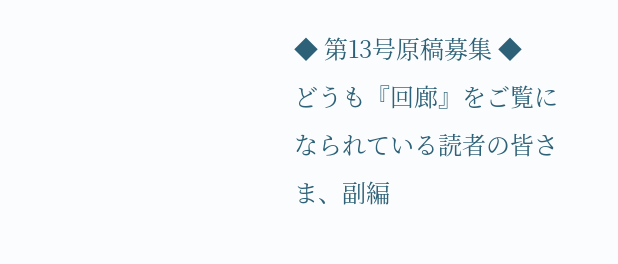◆ 第13号原稿募集 ◆
どうも『回廊』をご覧になられている読者の皆さま、副編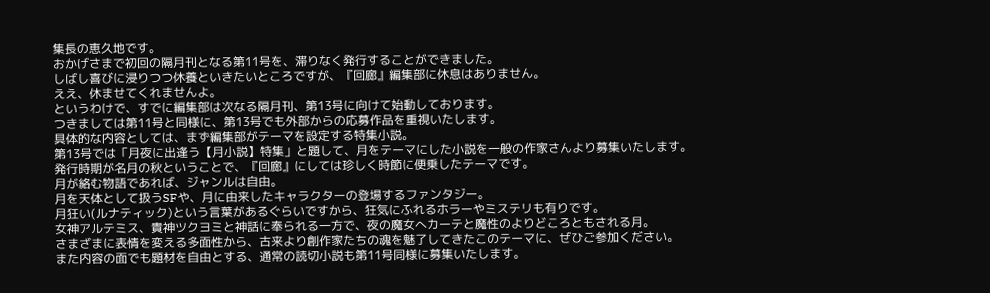集長の恵久地です。
おかげさまで初回の隔月刊となる第11号を、滞りなく発行することができました。
しばし喜びに浸りつつ休養といきたいところですが、『回廊』編集部に休息はありません。
ええ、休ませてくれませんよ。
というわけで、すでに編集部は次なる隔月刊、第13号に向けて始動しております。
つきましては第11号と同様に、第13号でも外部からの応募作品を重視いたします。
具体的な内容としては、まず編集部がテーマを設定する特集小説。
第13号では「月夜に出逢う【月小説】特集」と題して、月をテーマにした小説を一般の作家さんより募集いたします。
発行時期が名月の秋ということで、『回廊』にしては珍しく時節に便乗したテーマです。
月が絡む物語であれば、ジャンルは自由。
月を天体として扱うSFや、月に由来したキャラクターの登場するファンタジー。
月狂い(ルナティック)という言葉があるぐらいですから、狂気にふれるホラーやミステリも有りです。
女神アルテミス、貴神ツクヨミと神話に奉られる一方で、夜の魔女へカーテと魔性のよりどころともされる月。
さまざまに表情を変える多面性から、古来より創作家たちの魂を魅了してきたこのテーマに、ぜひご参加ください。
また内容の面でも題材を自由とする、通常の読切小説も第11号同様に募集いたします。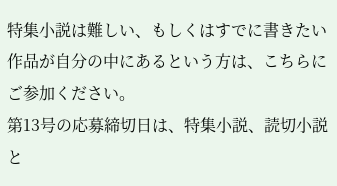特集小説は難しい、もしくはすでに書きたい作品が自分の中にあるという方は、こちらにご参加ください。
第13号の応募締切日は、特集小説、読切小説と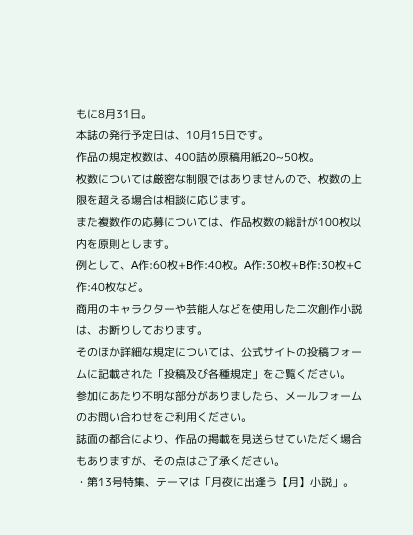もに8月31日。
本誌の発行予定日は、10月15日です。
作品の規定枚数は、400詰め原稿用紙20~50枚。
枚数については厳密な制限ではありませんので、枚数の上限を超える場合は相談に応じます。
また複数作の応募については、作品枚数の総計が100枚以内を原則とします。
例として、A作:60枚+B作:40枚。A作:30枚+B作:30枚+C作:40枚など。
商用のキャラクターや芸能人などを使用した二次創作小説は、お断りしております。
そのほか詳細な規定については、公式サイトの投稿フォームに記載された「投稿及び各種規定」をご覧ください。
参加にあたり不明な部分がありましたら、メールフォームのお問い合わせをご利用ください。
誌面の都合により、作品の掲載を見送らせていただく場合もありますが、その点はご了承ください。
・第13号特集、テーマは「月夜に出逢う【月】小説」。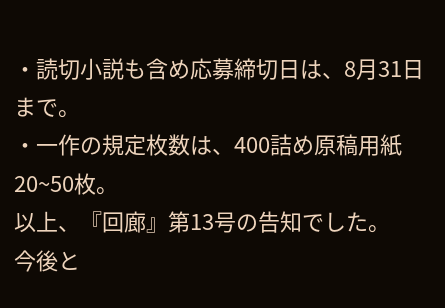・読切小説も含め応募締切日は、8月31日まで。
・一作の規定枚数は、400詰め原稿用紙20~50枚。
以上、『回廊』第13号の告知でした。
今後と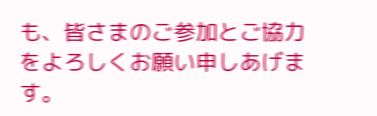も、皆さまのご参加とご協力をよろしくお願い申しあげます。